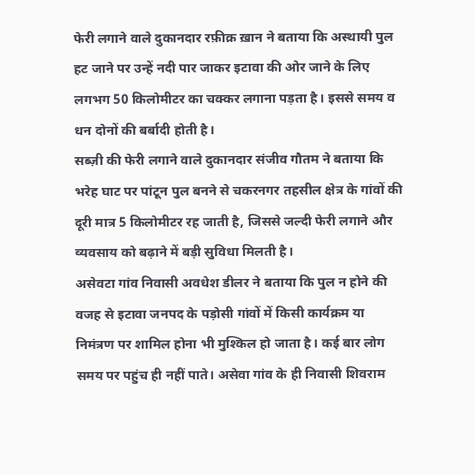फेरी लगाने वाले दुकानदार रफ़ीक़ ख़ान ने बताया कि अस्थायी पुल हट जाने पर उन्हें नदी पार जाकर इटावा की ओर जाने के लिए लगभग 50 किलोमीटर का चक्कर लगाना पड़ता है। इससे समय व धन दोनों की बर्बादी होती है।
सब्ज़ी की फेरी लगाने वाले दुकानदार संजीव गौतम ने बताया कि भरेह घाट पर पांटून पुल बनने से चकरनगर तहसील क्षेत्र के गांवों की दूरी मात्र 5 किलोमीटर रह जाती है, जिससे जल्दी फेरी लगाने और व्यवसाय को बढ़ाने में बड़ी सुविधा मिलती है।
असेवटा गांव निवासी अवधेश डीलर ने बताया कि पुल न होने की वजह से इटावा जनपद के पड़ोसी गांवों में किसी कार्यक्रम या निमंत्रण पर शामिल होना भी मुश्किल हो जाता है। कई बार लोग समय पर पहुंच ही नहीं पाते। असेवा गांव के ही निवासी शिवराम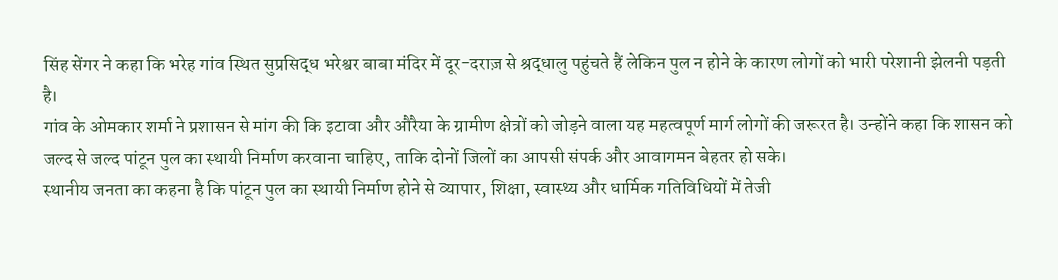सिंह सेंगर ने कहा कि भरेह गांव स्थित सुप्रसिद्ध भरेश्वर बाबा मंदिर में दूर-दराज़ से श्रद्धालु पहुंचते हैं लेकिन पुल न होने के कारण लोगों को भारी परेशानी झेलनी पड़ती है।
गांव के ओमकार शर्मा ने प्रशासन से मांग की कि इटावा और औरैया के ग्रामीण क्षेत्रों को जोड़ने वाला यह महत्वपूर्ण मार्ग लोगों की जरूरत है। उन्होंने कहा कि शासन को जल्द से जल्द पांटून पुल का स्थायी निर्माण करवाना चाहिए, ताकि दोनों जिलों का आपसी संपर्क और आवागमन बेहतर हो सके।
स्थानीय जनता का कहना है कि पांटून पुल का स्थायी निर्माण होने से व्यापार, शिक्षा, स्वास्थ्य और धार्मिक गतिविधियों में तेजी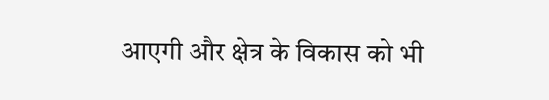आएगी और क्षेत्र के विकास को भी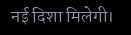नई दिशा मिलेगी।